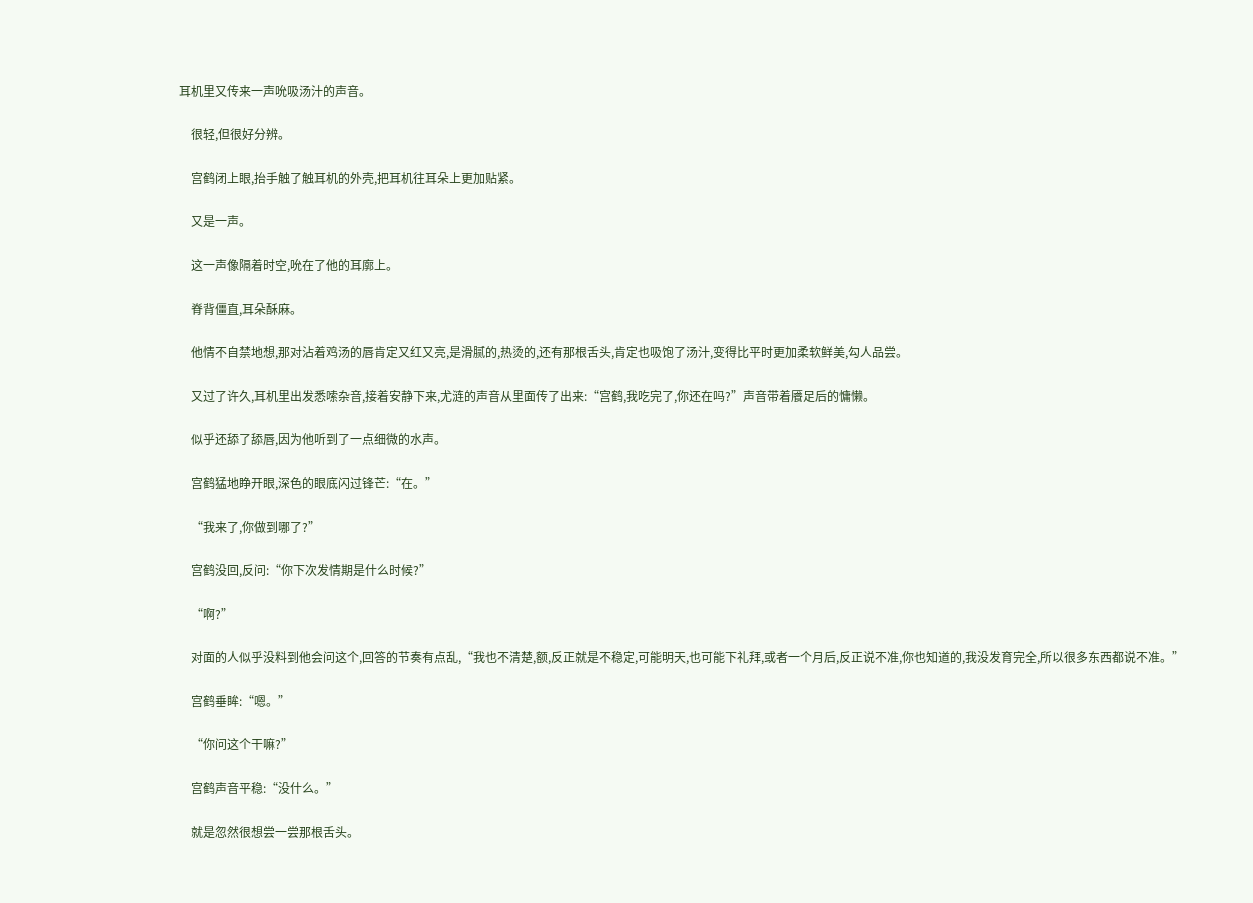耳机里又传来一声吮吸汤汁的声音。

    很轻,但很好分辨。

    宫鹤闭上眼,抬手触了触耳机的外壳,把耳机往耳朵上更加贴紧。

    又是一声。

    这一声像隔着时空,吮在了他的耳廓上。

    脊背僵直,耳朵酥麻。

    他情不自禁地想,那对沾着鸡汤的唇肯定又红又亮,是滑腻的,热烫的,还有那根舌头,肯定也吸饱了汤汁,变得比平时更加柔软鲜美,勾人品尝。

    又过了许久,耳机里出发悉嗦杂音,接着安静下来,尤涟的声音从里面传了出来:“宫鹤,我吃完了,你还在吗?”声音带着餍足后的慵懒。

    似乎还舔了舔唇,因为他听到了一点细微的水声。

    宫鹤猛地睁开眼,深色的眼底闪过锋芒:“在。”

    “我来了,你做到哪了?”

    宫鹤没回,反问:“你下次发情期是什么时候?”

    “啊?”

    对面的人似乎没料到他会问这个,回答的节奏有点乱,“我也不清楚,额,反正就是不稳定,可能明天,也可能下礼拜,或者一个月后,反正说不准,你也知道的,我没发育完全,所以很多东西都说不准。”

    宫鹤垂眸:“嗯。”

    “你问这个干嘛?”

    宫鹤声音平稳:“没什么。”

    就是忽然很想尝一尝那根舌头。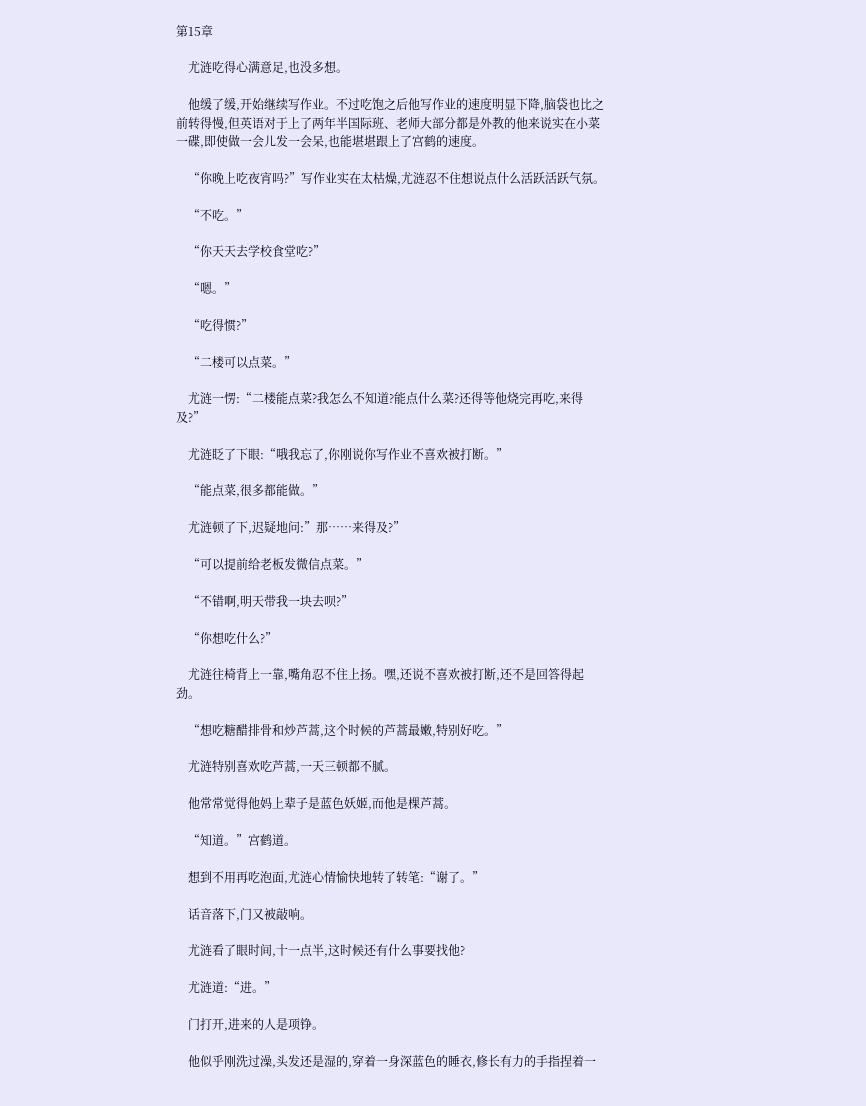第15章

    尤涟吃得心满意足,也没多想。

    他缓了缓,开始继续写作业。不过吃饱之后他写作业的速度明显下降,脑袋也比之前转得慢,但英语对于上了两年半国际班、老师大部分都是外教的他来说实在小菜一碟,即使做一会儿发一会呆,也能堪堪跟上了宫鹤的速度。

    “你晚上吃夜宵吗?”写作业实在太枯燥,尤涟忍不住想说点什么活跃活跃气氛。

    “不吃。”

    “你天天去学校食堂吃?”

    “嗯。”

    “吃得惯?”

    “二楼可以点菜。”

    尤涟一愣:“二楼能点菜?我怎么不知道?能点什么菜?还得等他烧完再吃,来得及?”

    尤涟眨了下眼:“哦我忘了,你刚说你写作业不喜欢被打断。”

    “能点菜,很多都能做。”

    尤涟顿了下,迟疑地问:”那……来得及?”

    “可以提前给老板发微信点菜。”

    “不错啊,明天带我一块去呗?”

    “你想吃什么?”

    尤涟往椅背上一靠,嘴角忍不住上扬。嘿,还说不喜欢被打断,还不是回答得起劲。

    “想吃糖醋排骨和炒芦蒿,这个时候的芦蒿最嫩,特别好吃。”

    尤涟特别喜欢吃芦蒿,一天三顿都不腻。

    他常常觉得他妈上辈子是蓝色妖姬,而他是棵芦蒿。

    “知道。”宫鹤道。

    想到不用再吃泡面,尤涟心情愉快地转了转笔:“谢了。”

    话音落下,门又被敲响。

    尤涟看了眼时间,十一点半,这时候还有什么事要找他?

    尤涟道:“进。”

    门打开,进来的人是项铮。

    他似乎刚洗过澡,头发还是湿的,穿着一身深蓝色的睡衣,修长有力的手指捏着一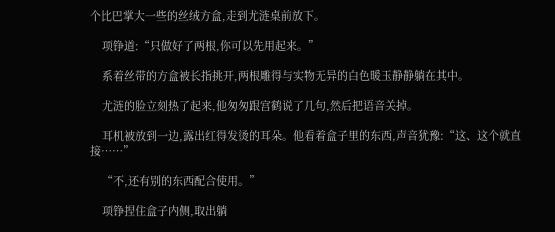个比巴掌大一些的丝绒方盒,走到尤涟桌前放下。

    项铮道:“只做好了两根,你可以先用起来。”

    系着丝带的方盒被长指挑开,两根雕得与实物无异的白色暖玉静静躺在其中。

    尤涟的脸立刻热了起来,他匆匆跟宫鹤说了几句,然后把语音关掉。

    耳机被放到一边,露出红得发烫的耳朵。他看着盒子里的东西,声音犹豫:“这、这个就直接……”

    “不,还有别的东西配合使用。”

    项铮捏住盒子内侧,取出躺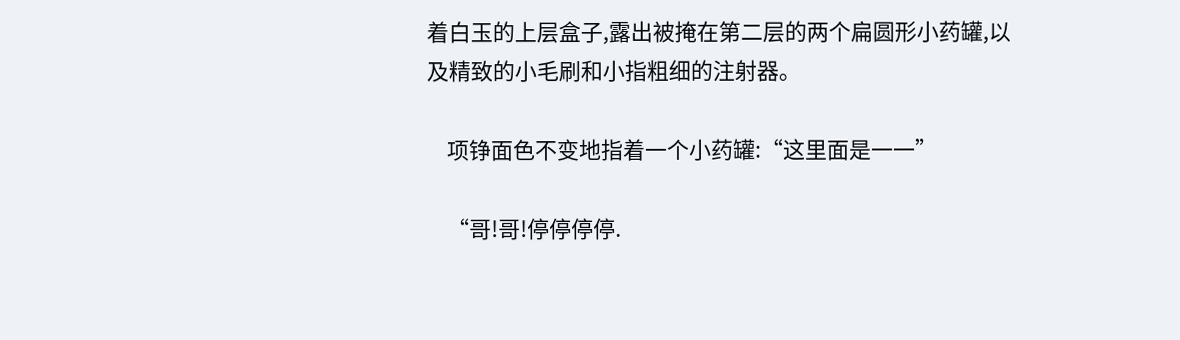着白玉的上层盒子,露出被掩在第二层的两个扁圆形小药罐,以及精致的小毛刷和小指粗细的注射器。

    项铮面色不变地指着一个小药罐:“这里面是一一”

    “哥!哥!停停停停.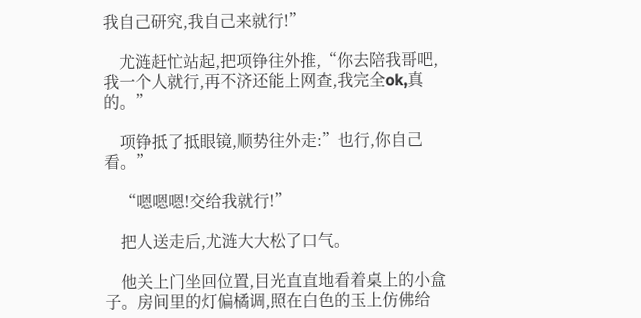我自己研究,我自己来就行!”

    尤涟赶忙站起,把项铮往外推,“你去陪我哥吧,我一个人就行,再不济还能上网查,我完全ok,真的。”

    项铮抵了抵眼镜,顺势往外走:”也行,你自己看。”

    “嗯嗯嗯!交给我就行!”

    把人送走后,尤涟大大松了口气。

    他关上门坐回位置,目光直直地看着桌上的小盒子。房间里的灯偏橘调,照在白色的玉上仿佛给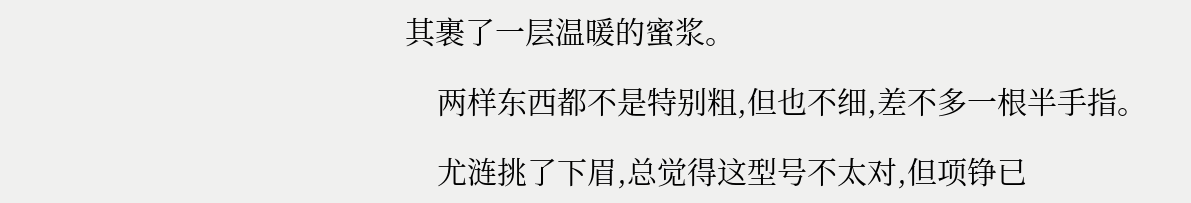其裹了一层温暖的蜜浆。

    两样东西都不是特别粗,但也不细,差不多一根半手指。

    尤涟挑了下眉,总觉得这型号不太对,但项铮已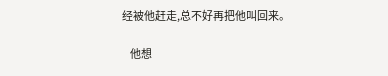经被他赶走,总不好再把他叫回来。

    他想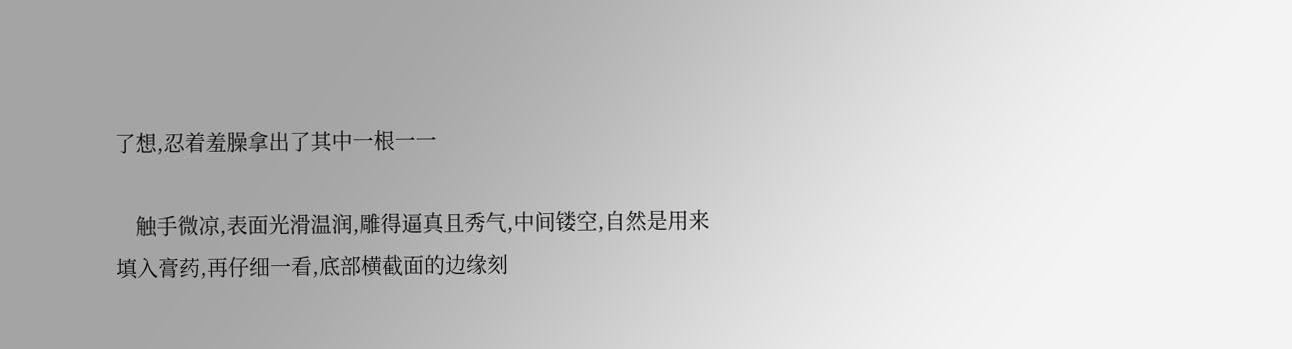了想,忍着羞臊拿出了其中一根一一

    触手微凉,表面光滑温润,雕得逼真且秀气,中间镂空,自然是用来填入膏药,再仔细一看,底部横截面的边缘刻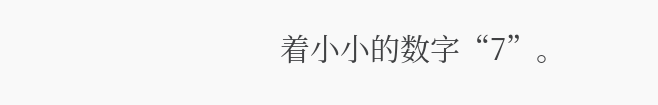着小小的数字“7”。